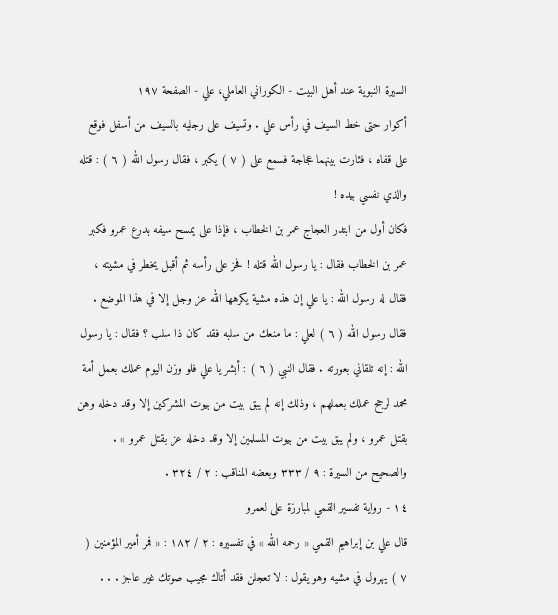السيرة النبوية عند أهل البيت - الكوراني العاملي، علي - الصفحة ١٩٧
أكوار حتى خط السيف في رأس علي . وتسيف على رجليه بالسيف من أسفل فوقع على قفاه ، فثارت بينهما عجاجة فسمع على ( ٧ ) يكبر ، فقال رسول الله ( ٦ ) : قتله والذي نفسي بيده !
فكان أول من ابتدر العجاج عمر بن الخطاب ، فإذا على يمسح سيفه بدرع عمرو فكبر عمر بن الخطاب فقال : يا رسول الله قتله ! فحز على رأسه ثم أقبل يخطر في مشيته ، فقال له رسول الله : يا علي إن هذه مشية يكرهها الله عز وجل إلا في هذا الموضع . فقال رسول الله ( ٦ ) لعلي : ما منعك من سلبه فقد كان ذا سلب ؟ فقال : يا رسول الله : إنه تلقاني بعورته . فقال النبي ( ٦ ) : أبشر يا علي فلو وزن اليوم عملك بعمل أمة محمد لرجح عملك بعملهم ، وذلك إنه لم يبق بيت من بيوت المشركين إلا وقد دخله وهن بقتل عمرو ، ولم يبق بيت من بيوت المسلمين إلا وقد دخله عز بقتل عمرو » . والصحيح من السيرة : ٩ / ٣٣٣ وبعضه المناقب : ٢ / ٣٢٤ .
١٤ - رواية تفسير القمي لمبارزة على لعمرو
قال علي بن إبراهيم القمي « رحمه الله » في تفسيره : ٢ / ١٨٢ : « فمر أمير المؤمنين ( ٧ ) يهرول في مشيه وهو يقول : لا تعجلن فقد أتاك مجيب صوتك غير عاجز . . .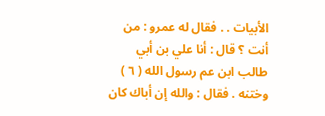الأبيات . . فقال له عمرو : من أنت ؟ قال : أنا علي بن أبي طالب ابن عم رسول الله ( ٦ ) وختنه . فقال : والله إن أباك كان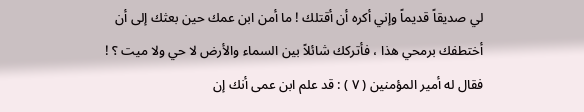لي صديقاً قديماً وإني أكره أن أقتلك ! ما أمن ابن عمك حين بعثك إلى أن أختطفك برمحي هذا ، فأتركك شائلاً بين السماء والأرض لا حي ولا ميت ؟ !
فقال له أمير المؤمنين ( ٧ ) : قد علم ابن عمى أنك إن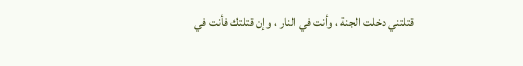قتلتني دخلت الجنة ، وأنت في النار ، وإن قتلتك فأنت في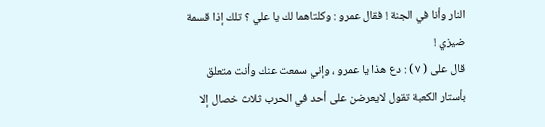النار وأنا في الجنة ! فقال عمرو : وكلتاهما لك يا علي ؟ تلك إذا قسمة ضيزي !
قال على ( ٧ ) : دع هذا يا عمرو ، وإني سمعت عنك وأنت متعلق بأستار الكعبة تقول لايعرضن على أحد في الحرب ثلاث خصال إلا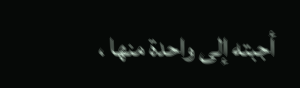أجبته إلى واحدة منها ،